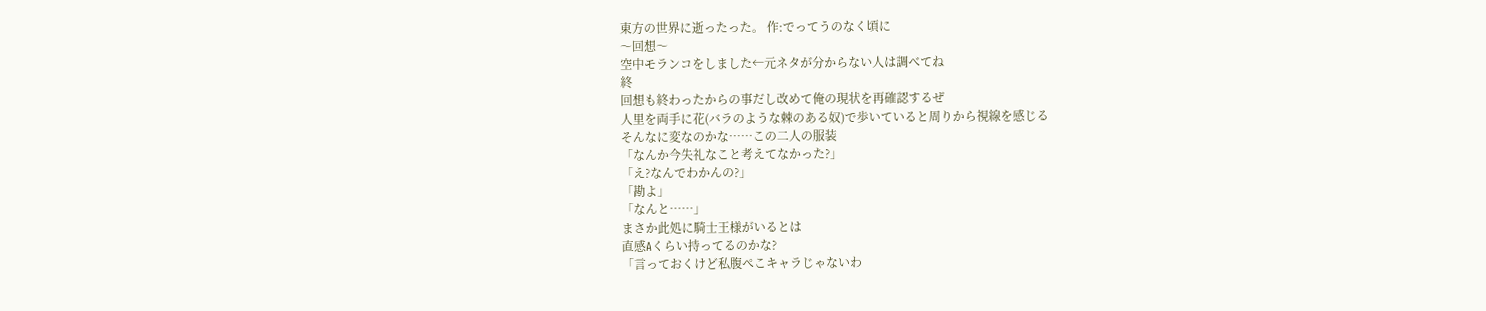東方の世界に逝ったった。 作:でってうのなく頃に
〜回想〜
空中モランコをしました←元ネタが分からない人は調べてね
終
回想も終わったからの事だし改めて俺の現状を再確認するぜ
人里を両手に花(バラのような棘のある奴)で歩いていると周りから視線を感じる
そんなに変なのかな……この二人の服装
「なんか今失礼なこと考えてなかった?」
「え?なんでわかんの?」
「勘よ」
「なんと……」
まさか此処に騎士王様がいるとは
直感Aくらい持ってるのかな?
「言っておくけど私腹ぺこキャラじゃないわ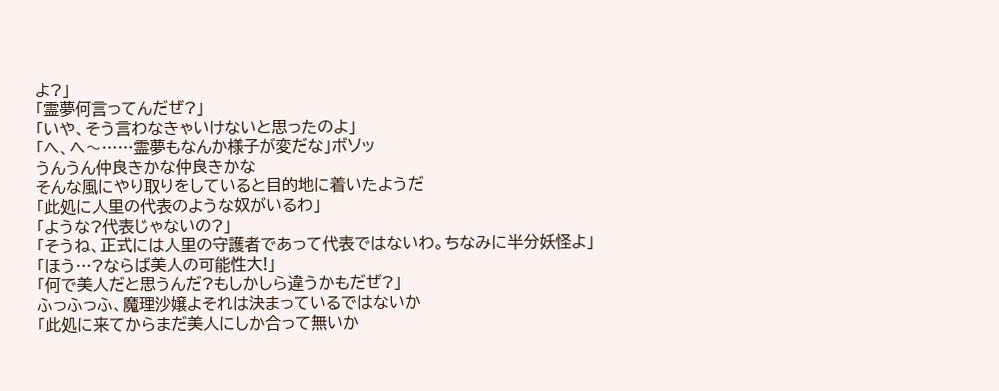よ?」
「霊夢何言ってんだぜ?」
「いや、そう言わなきゃいけないと思ったのよ」
「へ、へ〜……霊夢もなんか様子が変だな」ボソッ
うんうん仲良きかな仲良きかな
そんな風にやり取りをしていると目的地に着いたようだ
「此処に人里の代表のような奴がいるわ」
「ような?代表じゃないの?」
「そうね、正式には人里の守護者であって代表ではないわ。ちなみに半分妖怪よ」
「ほう…?ならば美人の可能性大!」
「何で美人だと思うんだ?もしかしら違うかもだぜ?」
ふっふっふ、魔理沙嬢よそれは決まっているではないか
「此処に来てからまだ美人にしか合って無いか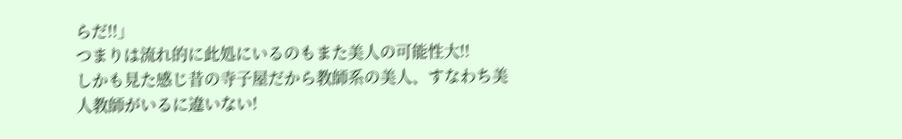らだ!!」
つまりは流れ的に此処にいるのもまた美人の可能性大!!
しかも見た感じ昔の寺子屋だから教師系の美人、すなわち美人教師がいるに違いない!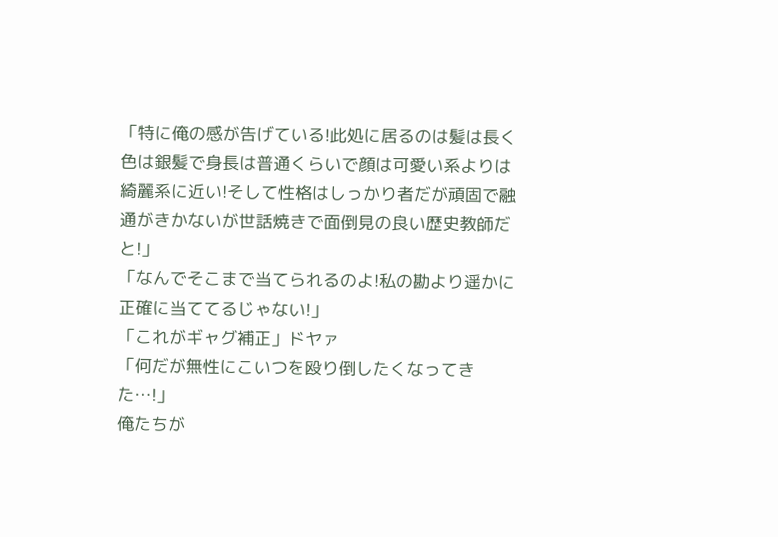「特に俺の感が告げている!此処に居るのは髪は長く色は銀髪で身長は普通くらいで顔は可愛い系よりは綺麗系に近い!そして性格はしっかり者だが頑固で融通がきかないが世話焼きで面倒見の良い歴史教師だと!」
「なんでそこまで当てられるのよ!私の勘より遥かに正確に当ててるじゃない!」
「これがギャグ補正」ドヤァ
「何だが無性にこいつを殴り倒したくなってきた…!」
俺たちが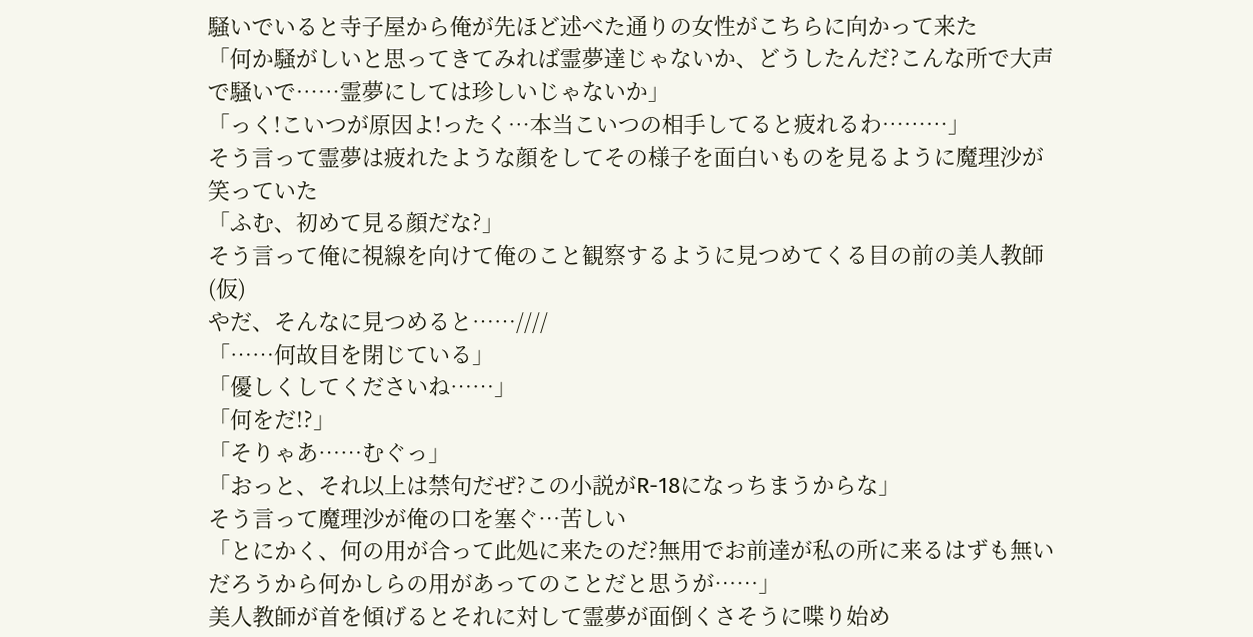騒いでいると寺子屋から俺が先ほど述べた通りの女性がこちらに向かって来た
「何か騒がしいと思ってきてみれば霊夢達じゃないか、どうしたんだ?こんな所で大声で騒いで……霊夢にしては珍しいじゃないか」
「っく!こいつが原因よ!ったく…本当こいつの相手してると疲れるわ………」
そう言って霊夢は疲れたような顔をしてその様子を面白いものを見るように魔理沙が笑っていた
「ふむ、初めて見る顔だな?」
そう言って俺に視線を向けて俺のこと観察するように見つめてくる目の前の美人教師(仮)
やだ、そんなに見つめると……////
「……何故目を閉じている」
「優しくしてくださいね……」
「何をだ!?」
「そりゃあ……むぐっ」
「おっと、それ以上は禁句だぜ?この小説がR-18になっちまうからな」
そう言って魔理沙が俺の口を塞ぐ…苦しい
「とにかく、何の用が合って此処に来たのだ?無用でお前達が私の所に来るはずも無いだろうから何かしらの用があってのことだと思うが……」
美人教師が首を傾げるとそれに対して霊夢が面倒くさそうに喋り始め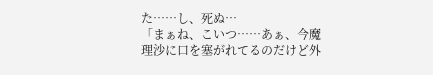た……し、死ぬ…
「まぁね、こいつ……あぁ、今魔理沙に口を塞がれてるのだけど外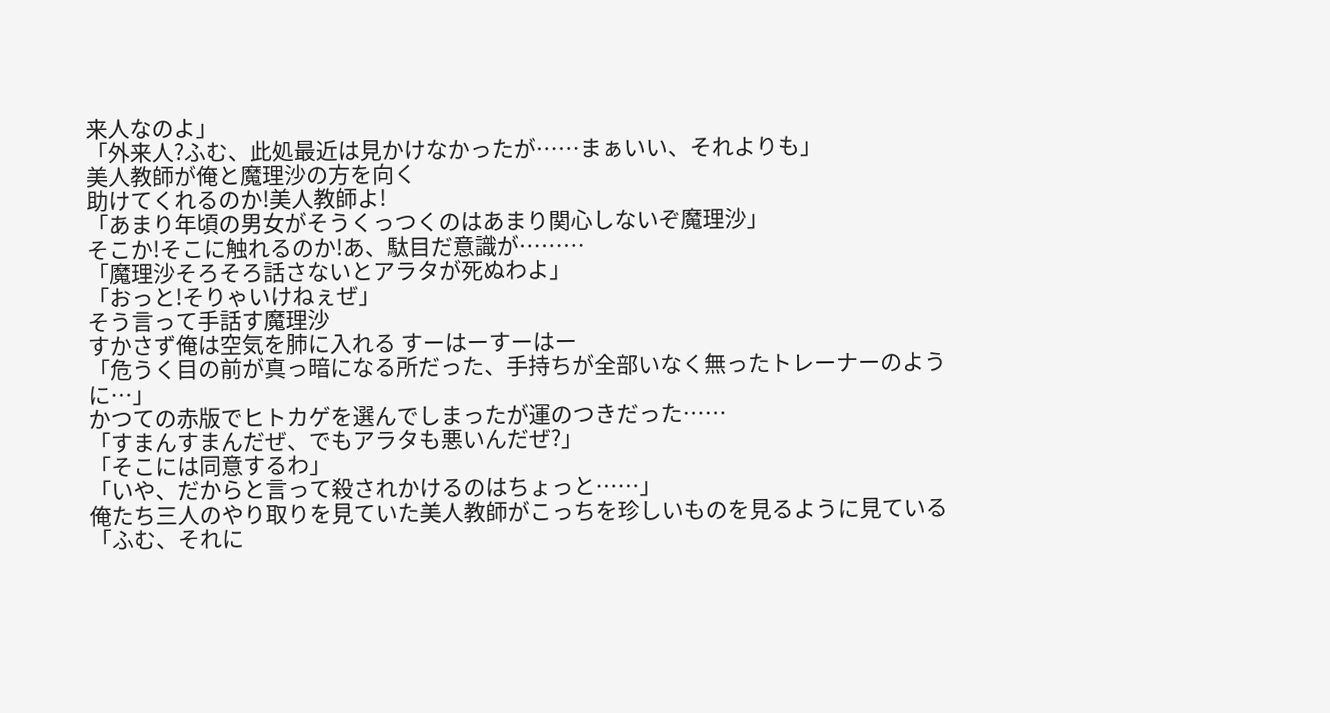来人なのよ」
「外来人?ふむ、此処最近は見かけなかったが……まぁいい、それよりも」
美人教師が俺と魔理沙の方を向く
助けてくれるのか!美人教師よ!
「あまり年頃の男女がそうくっつくのはあまり関心しないぞ魔理沙」
そこか!そこに触れるのか!あ、駄目だ意識が………
「魔理沙そろそろ話さないとアラタが死ぬわよ」
「おっと!そりゃいけねぇぜ」
そう言って手話す魔理沙
すかさず俺は空気を肺に入れる すーはーすーはー
「危うく目の前が真っ暗になる所だった、手持ちが全部いなく無ったトレーナーのように…」
かつての赤版でヒトカゲを選んでしまったが運のつきだった……
「すまんすまんだぜ、でもアラタも悪いんだぜ?」
「そこには同意するわ」
「いや、だからと言って殺されかけるのはちょっと……」
俺たち三人のやり取りを見ていた美人教師がこっちを珍しいものを見るように見ている
「ふむ、それに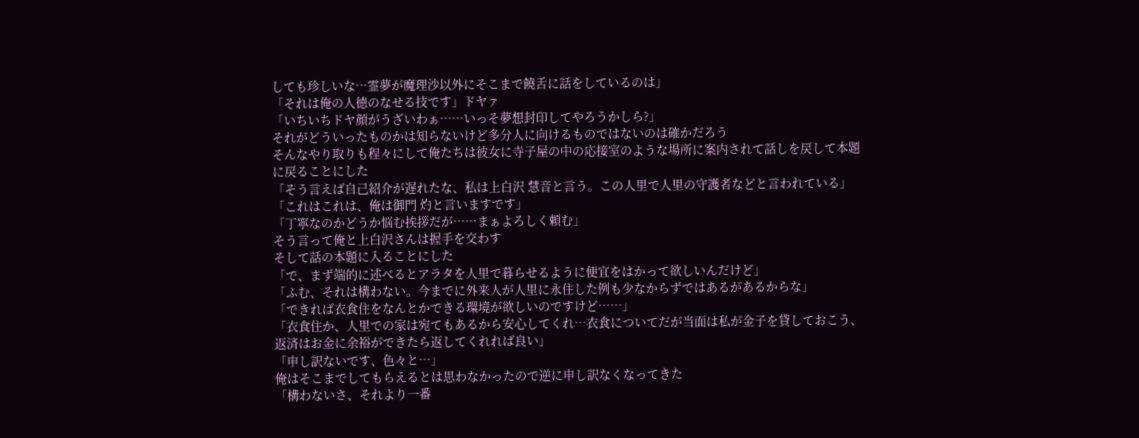しても珍しいな…霊夢が魔理沙以外にそこまで饒舌に話をしているのは」
「それは俺の人徳のなせる技です」ドヤァ
「いちいちドヤ顔がうざいわぁ……いっそ夢想封印してやろうかしら?」
それがどういったものかは知らないけど多分人に向けるものではないのは確かだろう
そんなやり取りも程々にして俺たちは彼女に寺子屋の中の応接室のような場所に案内されて話しを戻して本題に戻ることにした
「そう言えば自己紹介が遅れたな、私は上白沢 慧音と言う。この人里で人里の守護者などと言われている」
「これはこれは、俺は御門 灼と言いますです」
「丁寧なのかどうか悩む挨拶だが……まぁよろしく頼む」
そう言って俺と上白沢さんは握手を交わす
そして話の本題に入ることにした
「で、まず端的に述べるとアラタを人里で暮らせるように便宜をはかって欲しいんだけど」
「ふむ、それは構わない。今までに外来人が人里に永住した例も少なからずではあるがあるからな」
「できれば衣食住をなんとかできる環境が欲しいのですけど……」
「衣食住か、人里での家は宛てもあるから安心してくれ…衣食についてだが当面は私が金子を貸しておこう、返済はお金に余裕ができたら返してくれれば良い」
「申し訳ないです、色々と…」
俺はそこまでしてもらえるとは思わなかったので逆に申し訳なくなってきた
「構わないさ、それより一番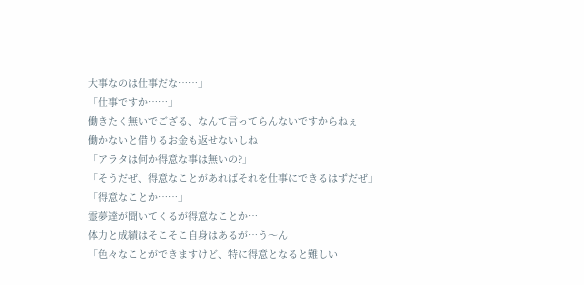大事なのは仕事だな……」
「仕事ですか……」
働きたく無いでござる、なんて言ってらんないですからねぇ
働かないと借りるお金も返せないしね
「アラタは何か得意な事は無いの?」
「そうだぜ、得意なことがあればそれを仕事にできるはずだぜ」
「得意なことか……」
霊夢達が聞いてくるが得意なことか…
体力と成績はそこそこ自身はあるが…う〜ん
「色々なことができますけど、特に得意となると難しい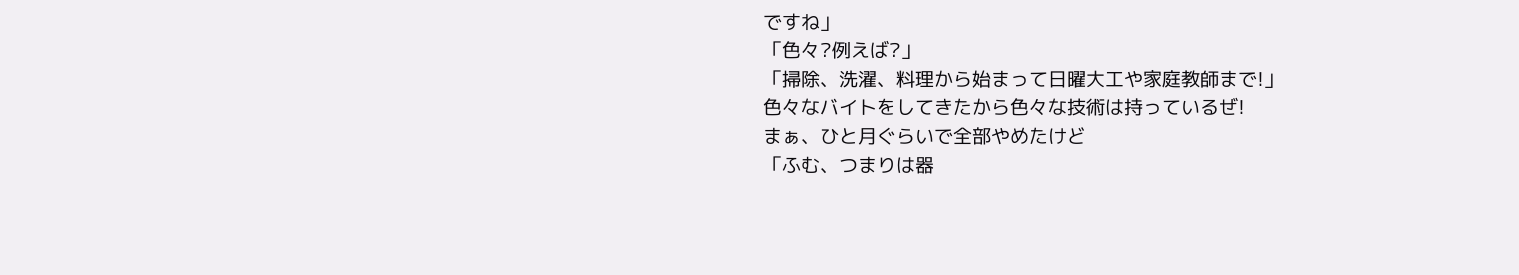ですね」
「色々?例えば?」
「掃除、洗濯、料理から始まって日曜大工や家庭教師まで!」
色々なバイトをしてきたから色々な技術は持っているぜ!
まぁ、ひと月ぐらいで全部やめたけど
「ふむ、つまりは器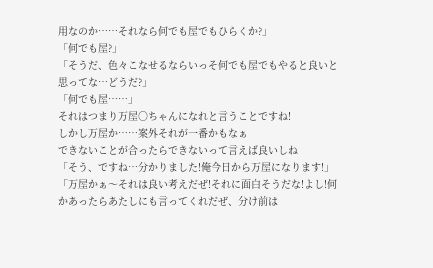用なのか……それなら何でも屋でもひらくか?」
「何でも屋?」
「そうだ、色々こなせるならいっそ何でも屋でもやると良いと思ってな…どうだ?」
「何でも屋……」
それはつまり万屋○ちゃんになれと言うことですね!
しかし万屋か……案外それが一番かもなぁ
できないことが合ったらできないって言えば良いしね
「そう、ですね…分かりました!俺今日から万屋になります!」
「万屋かぁ〜それは良い考えだぜ!それに面白そうだな!よし!何かあったらあたしにも言ってくれだぜ、分け前は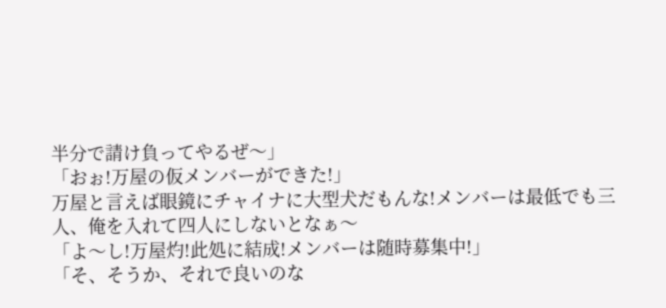半分で請け負ってやるぜ〜」
「おぉ!万屋の仮メンバーができた!」
万屋と言えば眼鏡にチャイナに大型犬だもんな!メンバーは最低でも三人、俺を入れて四人にしないとなぁ〜
「よ〜し!万屋灼!此処に結成!メンバーは随時募集中!」
「そ、そうか、それで良いのな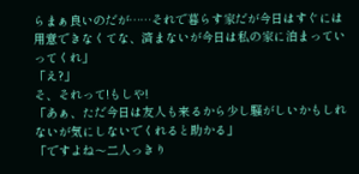らまぁ良いのだが……それで暮らす家だが今日はすぐには用意できなくてな、済まないが今日は私の家に泊まっていってくれ」
「え?」
そ、それって!もしや!
「あぁ、ただ今日は友人も来るから少し騒がしいかもしれないが気にしないでくれると助かる」
「ですよね〜二人っきり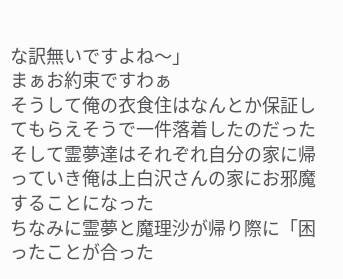な訳無いですよね〜」
まぁお約束ですわぁ
そうして俺の衣食住はなんとか保証してもらえそうで一件落着したのだった
そして霊夢達はそれぞれ自分の家に帰っていき俺は上白沢さんの家にお邪魔することになった
ちなみに霊夢と魔理沙が帰り際に「困ったことが合った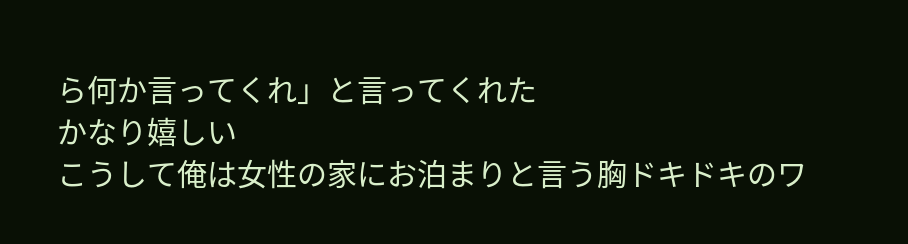ら何か言ってくれ」と言ってくれた
かなり嬉しい
こうして俺は女性の家にお泊まりと言う胸ドキドキのワ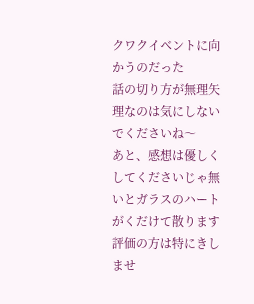クワクイベントに向かうのだった
話の切り方が無理矢理なのは気にしないでくださいね〜
あと、感想は優しくしてくださいじゃ無いとガラスのハートがくだけて散ります
評価の方は特にきしませ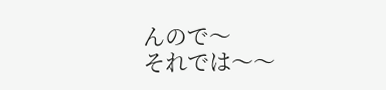んので〜
それでは〜〜